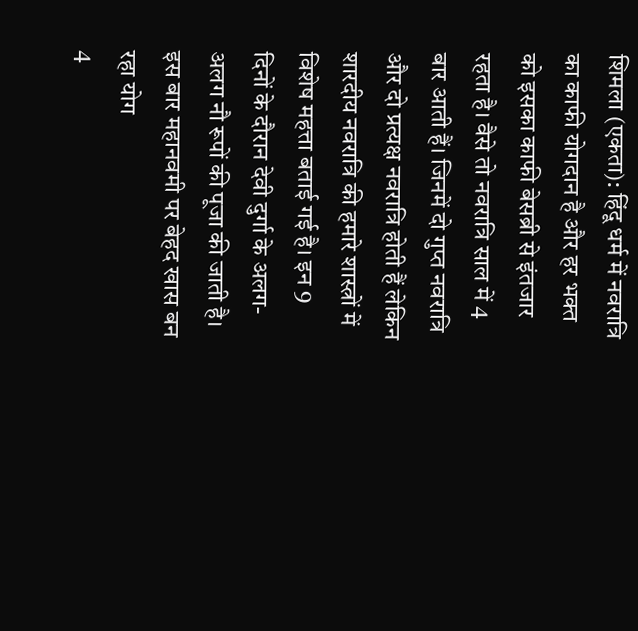शिमला (एकता): हिंदू धर्म में नवरात्रि का काफी योगदान है और हर भक्त को इसका काफी बेसब्री से इंतजार रहता है। वैसे तो नवरात्रि साल में 4 बार आती हैं। जिनमें दो गुप्त नवरात्रि और दो प्रत्यक्ष नवरात्रि होती हैं लेकिन शारदीय नवरात्रि की हमारे शास्त्रों में विशेष महत्ता बताई गई है। इन 9 दिनों के दौरान देवी दुर्गा के अलग-अलग नौ रूपों की पूजा की जाती है।
इस बार महानवमी पर बेहद खास बन रहा योग
4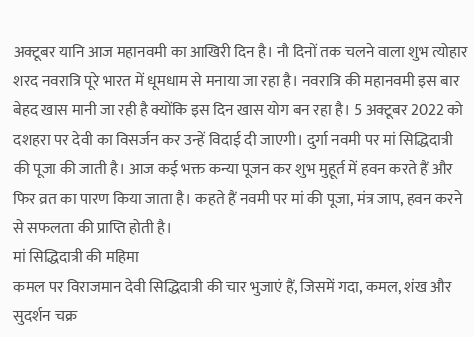अक्टूबर यानि आज महानवमी का आखिरी दिन है। नौ दिनों तक चलने वाला शुभ त्योहार शरद नवरात्रि पूरे भारत में धूमधाम से मनाया जा रहा है। नवरात्रि की महानवमी इस बार बेहद खास मानी जा रही है क्योंकि इस दिन खास योग बन रहा है। 5 अक्टूबर 2022 को दशहरा पर देवी का विसर्जन कर उन्हें विदाई दी जाएगी। दुर्गा नवमी पर मां सिद्धिदात्री की पूजा की जाती है। आज कई भक्त कन्या पूजन कर शुभ मुहूर्त में हवन करते हैं और फिर व्रत का पारण किया जाता है। कहते हैं नवमी पर मां की पूजा, मंत्र जाप, हवन करने से सफलता की प्राप्ति होती है।
मां सिद्धिदात्री की महिमा
कमल पर विराजमान देवी सिद्धिदात्री की चार भुजाएं हैं, जिसमें गदा, कमल, शंख और सुदर्शन चक्र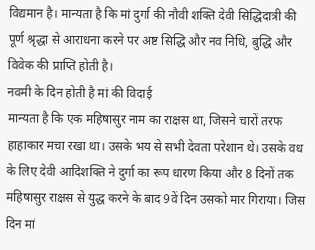विद्यमान है। मान्यता है कि मां दुर्गा की नौवी शक्ति देवी सिद्धिदात्री की पूर्ण श्रृद्धा से आराधना करने पर अष्ट सिद्धि और नव निधि, बुद्धि और विवेक की प्राप्ति होती है।
नवमी के दिन होती है मां की विदाई
मान्यता है कि एक महिषासुर नाम का राक्षस था, जिसने चारों तरफ हाहाकार मचा रखा था। उसके भय से सभी देवता परेशान थे। उसके वध के लिए देवी आदिशक्ति ने दुर्गा का रूप धारण किया और 8 दिनों तक महिषासुर राक्षस से युद्ध करने के बाद 9वें दिन उसको मार गिराया। जिस दिन मां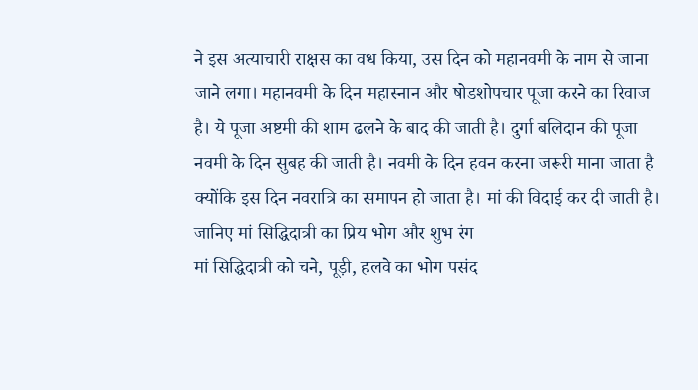ने इस अत्याचारी राक्षस का वध किया, उस दिन को महानवमी के नाम से जाना जाने लगा। महानवमी के दिन महास्नान और षोडशोपचार पूजा करने का रिवाज है। ये पूजा अष्टमी की शाम ढलने के बाद की जाती है। दुर्गा बलिदान की पूजा नवमी के दिन सुबह की जाती है। नवमी के दिन हवन करना जरूरी माना जाता है क्योंकि इस दिन नवरात्रि का समापन हो जाता है। मां की विदाई कर दी जाती है।
जानिए मां सिद्धिदात्री का प्रिय भोग और शुभ रंग
मां सिद्धिदात्री को चने, पूड़ी, हलवे का भोग पसंद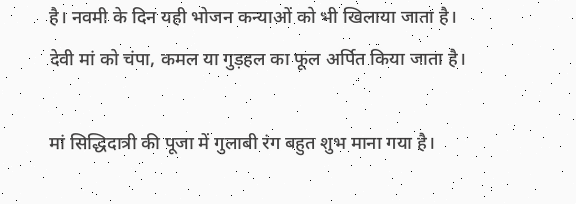है। नवमी के दिन यही भोजन कन्याओं को भी खिलाया जाता है। देवी मां को चंपा, कमल या गुड़हल का फूल अर्पित किया जाता है।

मां सिद्धिदात्री की पूजा में गुलाबी रंग बहुत शुभ माना गया है।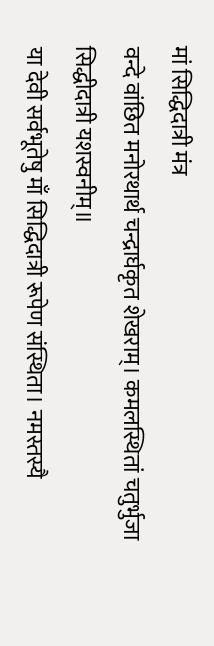मां सिद्धिदात्री मंत्र
वन्दे वांछित मनोरथार्थ चन्द्रार्घकृत शेखराम्। कमलस्थितां चतुर्भुजा सिद्धीदात्री यशस्वनीम्॥
या देवी सर्वभूतेषु माँ सिद्धिदात्री रूपेण संस्थिता। नमस्तस्यै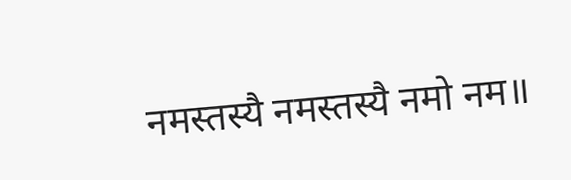नमस्तस्यै नमस्तस्यै नमो नम॥